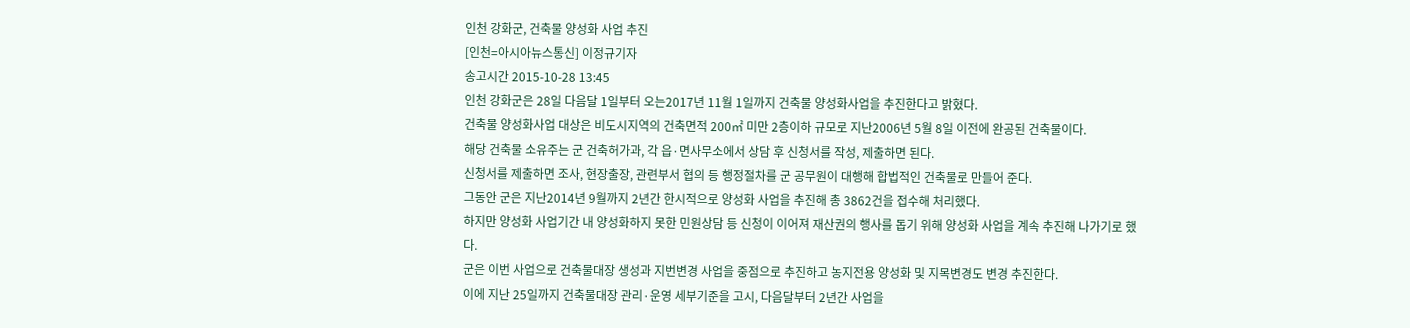인천 강화군, 건축물 양성화 사업 추진
[인천=아시아뉴스통신] 이정규기자
송고시간 2015-10-28 13:45
인천 강화군은 28일 다음달 1일부터 오는2017년 11월 1일까지 건축물 양성화사업을 추진한다고 밝혔다.
건축물 양성화사업 대상은 비도시지역의 건축면적 200㎡ 미만 2층이하 규모로 지난2006년 5월 8일 이전에 완공된 건축물이다.
해당 건축물 소유주는 군 건축허가과, 각 읍·면사무소에서 상담 후 신청서를 작성, 제출하면 된다.
신청서를 제출하면 조사, 현장출장, 관련부서 협의 등 행정절차를 군 공무원이 대행해 합법적인 건축물로 만들어 준다.
그동안 군은 지난2014년 9월까지 2년간 한시적으로 양성화 사업을 추진해 총 3862건을 접수해 처리했다.
하지만 양성화 사업기간 내 양성화하지 못한 민원상담 등 신청이 이어져 재산권의 행사를 돕기 위해 양성화 사업을 계속 추진해 나가기로 했다.
군은 이번 사업으로 건축물대장 생성과 지번변경 사업을 중점으로 추진하고 농지전용 양성화 및 지목변경도 변경 추진한다.
이에 지난 25일까지 건축물대장 관리·운영 세부기준을 고시, 다음달부터 2년간 사업을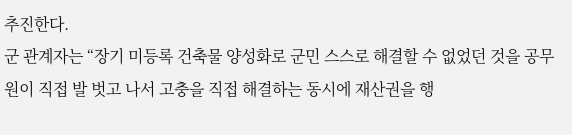추진한다.
군 관계자는 “장기 미등록 건축물 양성화로 군민 스스로 해결할 수 없었던 것을 공무원이 직접 발 벗고 나서 고충을 직접 해결하는 동시에 재산권을 행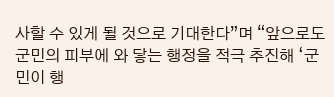사할 수 있게 될 것으로 기대한다”며 “앞으로도 군민의 피부에 와 닿는 행정을 적극 추진해 ‘군민이 행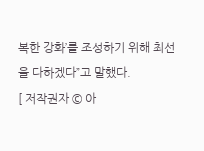복한 강화’를 조성하기 위해 최선을 다하겠다”고 말했다.
[ 저작권자 © 아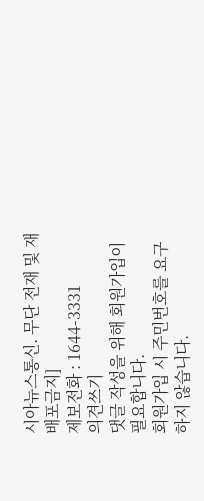시아뉴스통신. 무단 전재 및 재배포금지]
제보전화 : 1644-3331
의견쓰기
댓글 작성을 위해 회원가입이 필요합니다.
회원가입 시 주민번호를 요구하지 않습니다.